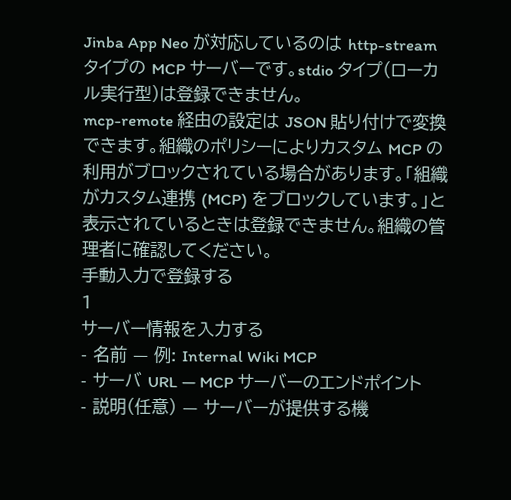Jinba App Neo が対応しているのは http-stream タイプの MCP サーバーです。stdio タイプ(ローカル実行型)は登録できません。
mcp-remote 経由の設定は JSON 貼り付けで変換できます。組織のポリシーによりカスタム MCP の利用がブロックされている場合があります。「組織がカスタム連携 (MCP) をブロックしています。」と表示されているときは登録できません。組織の管理者に確認してください。
手動入力で登録する
1
サーバー情報を入力する
- 名前 — 例: Internal Wiki MCP
- サーバ URL — MCP サーバーのエンドポイント
- 説明(任意) — サーバーが提供する機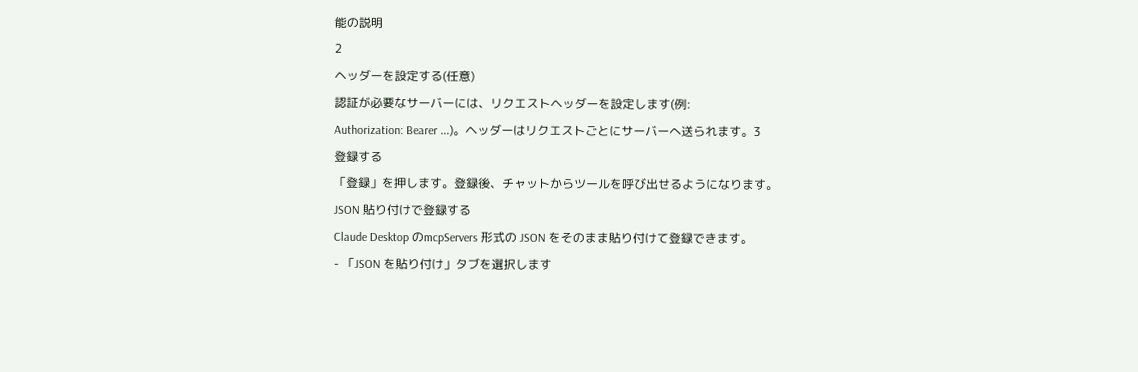能の説明
2
ヘッダーを設定する(任意)
認証が必要なサーバーには、リクエストヘッダーを設定します(例:
Authorization: Bearer ...)。ヘッダーはリクエストごとにサーバーへ送られます。3
登録する
「登録」を押します。登録後、チャットからツールを呼び出せるようになります。
JSON 貼り付けで登録する
Claude Desktop のmcpServers 形式の JSON をそのまま貼り付けて登録できます。
- 「JSON を貼り付け」タブを選択します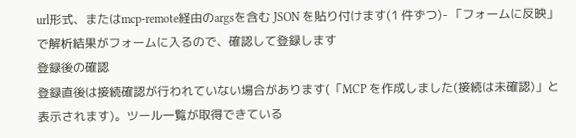url形式、またはmcp-remote経由のargsを含む JSON を貼り付けます(1 件ずつ)- 「フォームに反映」で解析結果がフォームに入るので、確認して登録します
登録後の確認
登録直後は接続確認が行われていない場合があります(「MCP を作成しました(接続は未確認)」と表示されます)。ツール一覧が取得できている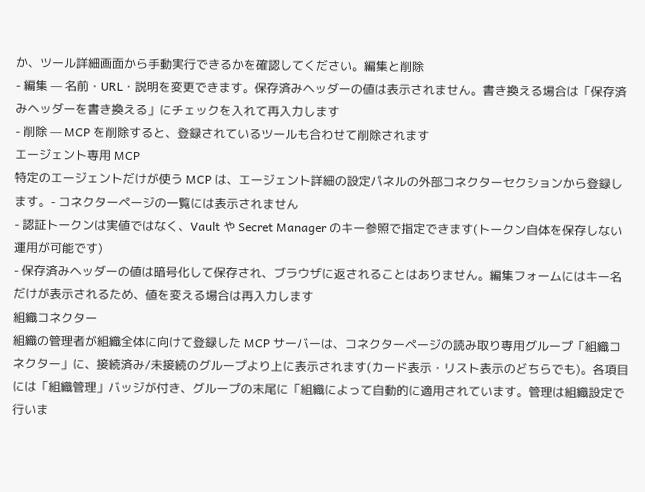か、ツール詳細画面から手動実行できるかを確認してください。編集と削除
- 編集 — 名前・URL・説明を変更できます。保存済みヘッダーの値は表示されません。書き換える場合は「保存済みヘッダーを書き換える」にチェックを入れて再入力します
- 削除 — MCP を削除すると、登録されているツールも合わせて削除されます
エージェント専用 MCP
特定のエージェントだけが使う MCP は、エージェント詳細の設定パネルの外部コネクターセクションから登録します。- コネクターページの一覧には表示されません
- 認証トークンは実値ではなく、Vault や Secret Manager のキー参照で指定できます(トークン自体を保存しない運用が可能です)
- 保存済みヘッダーの値は暗号化して保存され、ブラウザに返されることはありません。編集フォームにはキー名だけが表示されるため、値を変える場合は再入力します
組織コネクター
組織の管理者が組織全体に向けて登録した MCP サーバーは、コネクターページの読み取り専用グループ「組織コネクター」に、接続済み/未接続のグループより上に表示されます(カード表示・リスト表示のどちらでも)。各項目には「組織管理」バッジが付き、グループの末尾に「組織によって自動的に適用されています。管理は組織設定で行いま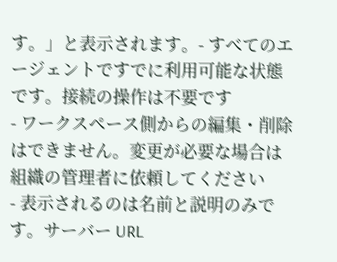す。」と表示されます。- すべてのエージェントですでに利用可能な状態です。接続の操作は不要です
- ワークスペース側からの編集・削除はできません。変更が必要な場合は組織の管理者に依頼してください
- 表示されるのは名前と説明のみです。サーバー URL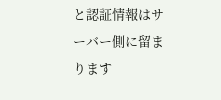と認証情報はサーバー側に留まります